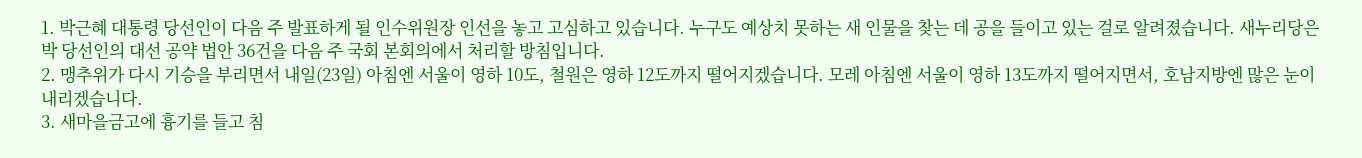1. 박근혜 대통령 당선인이 다음 주 발표하게 될 인수위원장 인선을 놓고 고심하고 있습니다. 누구도 예상치 못하는 새 인물을 찾는 데 공을 들이고 있는 걸로 알려졌습니다. 새누리당은 박 당선인의 대선 공약 법안 36건을 다음 주 국회 본회의에서 처리할 방침입니다.
2. 맹추위가 다시 기승을 부리면서 내일(23일) 아침엔 서울이 영하 10도, 철원은 영하 12도까지 떨어지겠습니다. 모레 아침엔 서울이 영하 13도까지 떨어지면서, 호남지방엔 많은 눈이 내리겠습니다.
3. 새마을금고에 흉기를 들고 침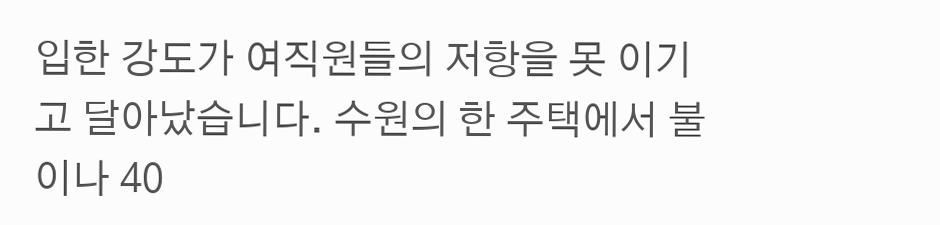입한 강도가 여직원들의 저항을 못 이기고 달아났습니다. 수원의 한 주택에서 불이나 40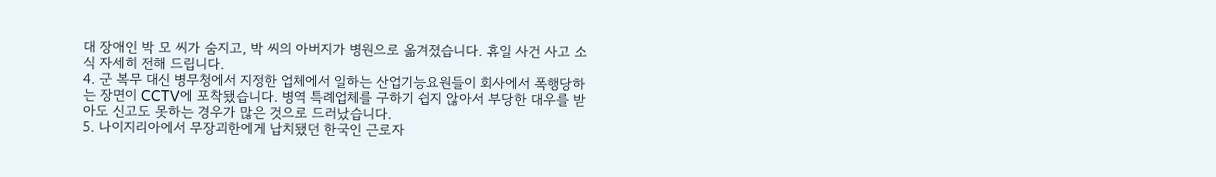대 장애인 박 모 씨가 숨지고, 박 씨의 아버지가 병원으로 옮겨졌습니다. 휴일 사건 사고 소식 자세히 전해 드립니다.
4. 군 복무 대신 병무청에서 지정한 업체에서 일하는 산업기능요원들이 회사에서 폭행당하는 장면이 CCTV에 포착됐습니다. 병역 특례업체를 구하기 쉽지 않아서 부당한 대우를 받아도 신고도 못하는 경우가 많은 것으로 드러났습니다.
5. 나이지리아에서 무장괴한에게 납치됐던 한국인 근로자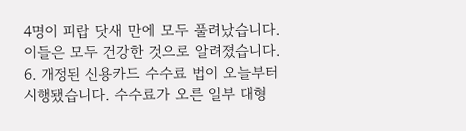4명이 피랍 닷새 만에 모두 풀려났습니다. 이들은 모두 건강한 것으로 알려졌습니다.
6. 개정된 신용카드 수수료 법이 오늘부터 시행됐습니다. 수수료가 오른 일부 대형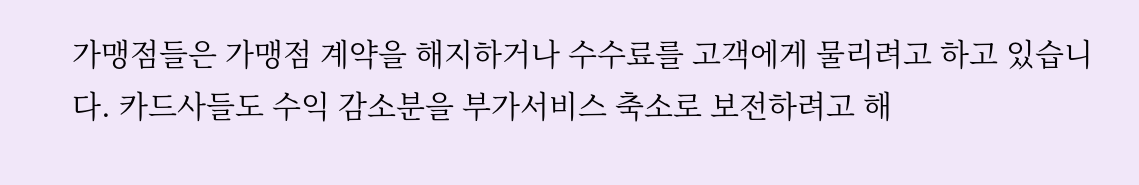가맹점들은 가맹점 계약을 해지하거나 수수료를 고객에게 물리려고 하고 있습니다. 카드사들도 수익 감소분을 부가서비스 축소로 보전하려고 해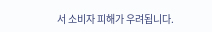서 소비자 피해가 우려됩니다.